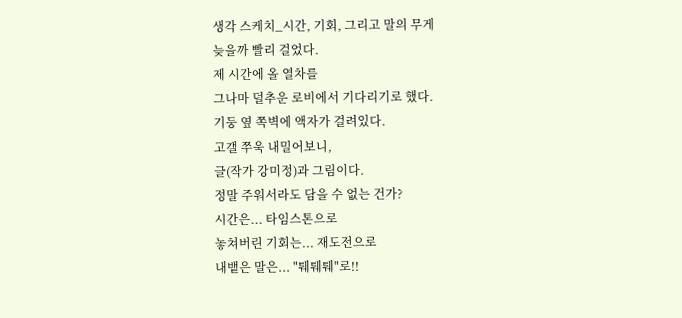생각 스케치_시간, 기회, 그리고 말의 무게
늦을까 빨리 걸었다.
제 시간에 올 열차를
그나마 덜추운 로비에서 기다리기로 했다.
기둥 옆 쪽벽에 액자가 걸려있다.
고갤 쭈욱 내밀어보니,
글(작가 강미정)과 그림이다.
정말 주워서라도 담을 수 없는 건가?
시간은... 타임스톤으로
놓쳐버린 기회는... 재도전으로
내뱉은 말은... "퉤퉤퉤"로!!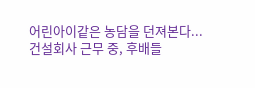어린아이같은 농담을 던져본다...
건설회사 근무 중, 후배들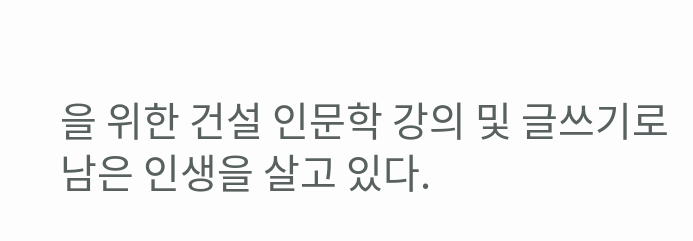을 위한 건설 인문학 강의 및 글쓰기로 남은 인생을 살고 있다.